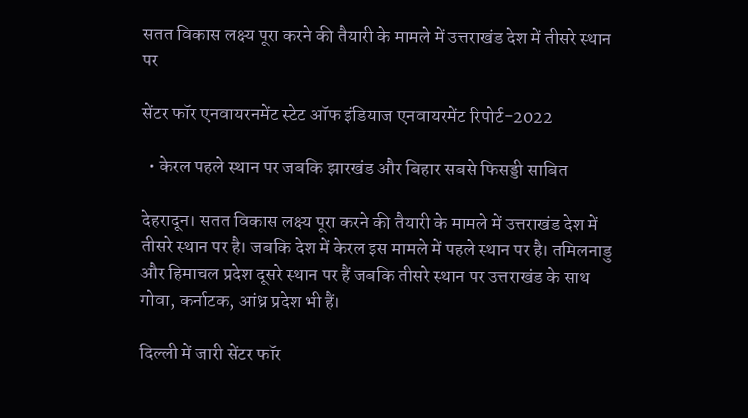सतत विकास लक्ष्य पूरा करने की तैयारी के मामले में उत्तराखंड देश में तीसरे स्थान पर

सेंटर फॉर एनवायरनमेंट स्टेट ऑफ इंडियाज एनवायरमेंट रिपोर्ट-2022

  • केरल पहले स्थान पर जबकि झारखंड और बिहार सबसे फिसड्डी साबित

देहरादून। सतत विकास लक्ष्य पूरा करने की तैयारी के मामले में उत्तराखंड देश में तीसरे स्थान पर है। जबकि देश में केरल इस मामले में पहले स्थान पर है। तमिलनाडु और हिमाचल प्रदेश दूसरे स्थान पर हैं जबकि तीसरे स्थान पर उत्तराखंड के साथ गोवा, कर्नाटक, आंध्र प्रदेश भी हैं।

दिल्ली में जारी सेंटर फॉर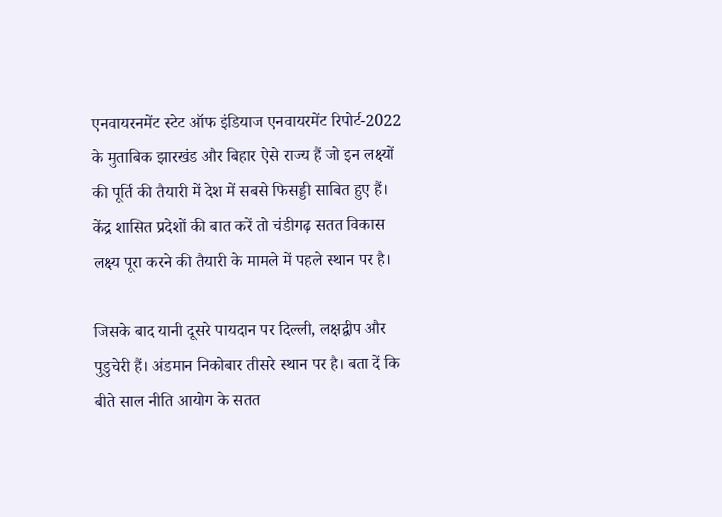एनवायरनमेंट स्टेट ऑफ इंडियाज एनवायरमेंट रिपोर्ट-2022 के मुताबिक झारखंड और बिहार ऐसे राज्य हैं जो इन लक्ष्यों की पूर्ति की तैयारी में देश में सबसे फिसड्डी साबित हुए हैं। केंद्र शासित प्रदेशों की बात करें तो चंडीगढ़ सतत विकास लक्ष्य पूरा करने की तैयारी के मामले में पहले स्थान पर है।

जिसके बाद यानी दूसरे पायदान पर दिल्ली, लक्षद्वीप और पुडुचेरी हैं। अंडमान निकोबार तीसरे स्थान पर है। बता दें कि बीते साल नीति आयोग के सतत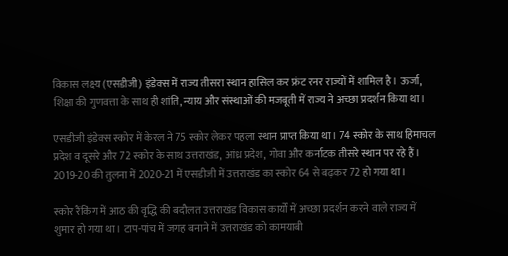विकास लक्ष्य (एसडीजी) इंडेक्स में राज्य तीसरा स्थान हासिल कर फ्रंट रनर राज्यों में शामिल है। ऊर्जा, शिक्षा की गुणवत्ता के साथ ही शांति, न्याय और संस्थाओं की मजबूती में राज्य ने अच्छा प्रदर्शन किया था।

एसडीजी इंडेक्स स्कोर में केरल ने 75 स्कोर लेकर पहला स्थान प्राप्त किया था। 74 स्कोर के साथ हिमाचल प्रदेश व दूसरे और 72 स्कोर के साथ उत्तराखंड, आंध्र प्रदेश, गोवा और कर्नाटक तीसरे स्थान पर रहे हैं। 2019-20 की तुलना में 2020-21 में एसडीजी में उत्तराखंड का स्कोर 64 से बढ़कर 72 हो गया था।

स्कोर रैंकिंग में आठ की वृद्धि की बदौलत उत्तराखंड विकास कार्यों में अच्छा प्रदर्शन करने वाले राज्य में शुमार हो गया था। टाप-पांच में जगह बनाने में उत्तराखंड को कामयाबी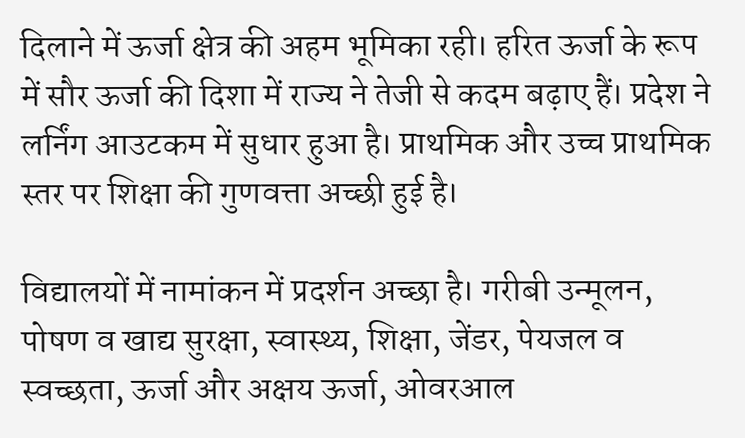दिलाने में ऊर्जा क्षेत्र की अहम भूमिका रही। हरित ऊर्जा के रूप में सौर ऊर्जा की दिशा में राज्य ने तेजी से कदम बढ़ाए हैं। प्रदेश ने लर्निंग आउटकम में सुधार हुआ है। प्राथमिक और उच्च प्राथमिक स्तर पर शिक्षा की गुणवत्ता अच्छी हुई है।

विद्यालयों में नामांकन में प्रदर्शन अच्छा है। गरीबी उन्मूलन, पोषण व खाद्य सुरक्षा, स्वास्थ्य, शिक्षा, जेंडर, पेयजल व स्वच्छता, ऊर्जा और अक्षय ऊर्जा, ओवरआल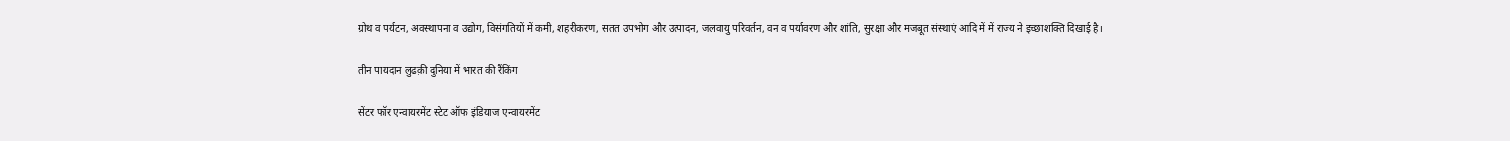ग्रोथ व पर्यटन, अवस्थापना व उद्योग, विसंगतियों में कमी, शहरीकरण, सतत उपभोग और उत्पादन, जलवायु परिवर्तन, वन व पर्यावरण और शांति, सुरक्षा और मजबूत संस्थाएं आदि में में राज्य ने इच्छाशक्ति दिखाई है।

तीन पायदान लुढक़ी दुनिया में भारत की रैंकिंग

सेंटर फॉर एन्वायरमेंट स्टेट ऑफ इंडियाज एन्वायरमेंट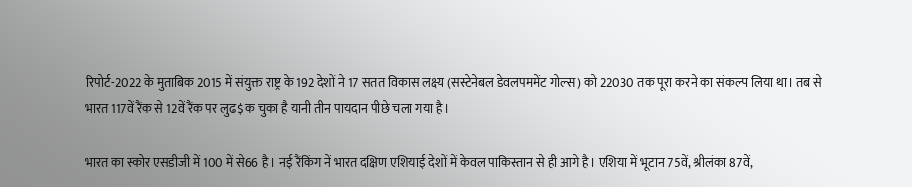रिपोर्ट-2022 के मुताबिक 2015 में संयुक्त राष्ट्र के 192 देशों ने 17 सतत विकास लक्ष्य (सस्टेनेबल डेवलपममेंट गोल्स) को 22030 तक पूरा करने का संकल्प लिया था। तब से भारत 117वें रैंक से 12वें रैंक पर लुढ$क चुका है यानी तीन पायदान पीछे चला गया है।

भारत का स्कोर एसडीजी में 100 में से66 है। नई रैंकिंग नें भारत दक्षिण एशियाई देशों में केवल पाकिस्तान से ही आगे है। एशिया में भूटान 75वें, श्रीलंका 87वें,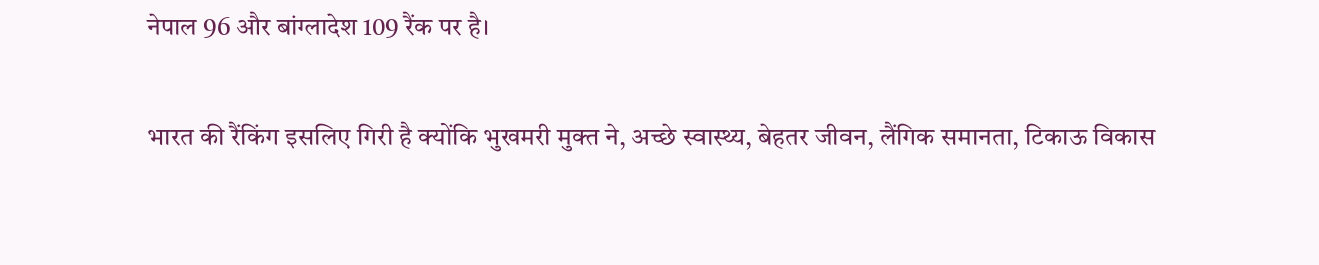नेपाल 96 और बांग्लादेश 109 रैंक पर है।

भारत की रैंकिंग इसलिए गिरी है क्योंकि भुखमरी मुक्त ने, अच्छे स्वास्थ्य, बेहतर जीवन, लैंगिक समानता, टिकाऊ विकास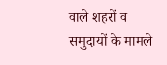वाले शहरों व समुदायों के मामले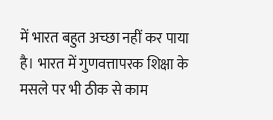में भारत बहुत अच्छा नहीं कर पाया है। भारत में गुणवत्तापरक शिक्षा के मसले पर भी ठीक से काम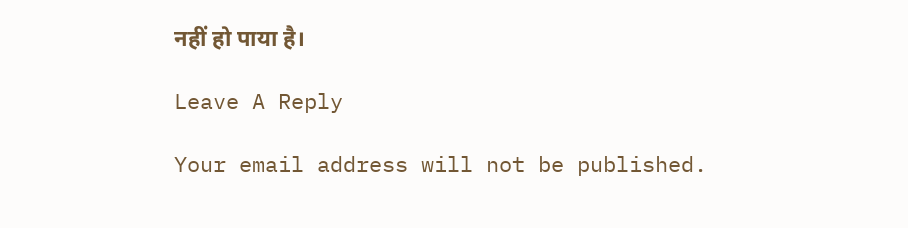नहीं हो पाया है।

Leave A Reply

Your email address will not be published.